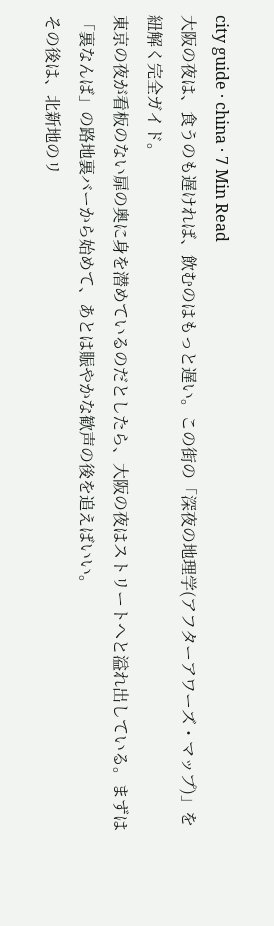city guide · china · 7 Min Read
大阪の夜は、食うのも遅ければ、飲むのはもっと遅い。この街の「深夜の地理学(アフターアワーズ・マップ)」を紐解く完全ガイド。
東京の夜が看板のない扉の奥に身を潜めているのだとしたら、大阪の夜はストリートへと溢れ出している。まずは「裏なんば」の路地裏バーから始めて、あとは賑やかな歓声の後を追えばいい。
その後は、北新地のリ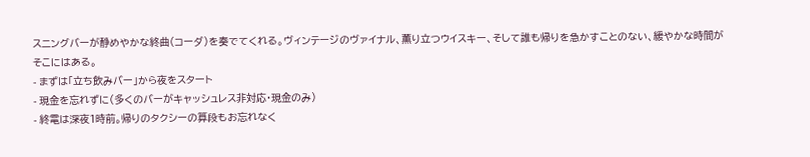スニングバーが静めやかな終曲(コーダ)を奏でてくれる。ヴィンテージのヴァイナル、薫り立つウイスキー、そして誰も帰りを急かすことのない、緩やかな時間がそこにはある。
- まずは「立ち飲みバー」から夜をスタート
- 現金を忘れずに(多くのバーがキャッシュレス非対応・現金のみ)
- 終電は深夜1時前。帰りのタクシーの算段もお忘れなく